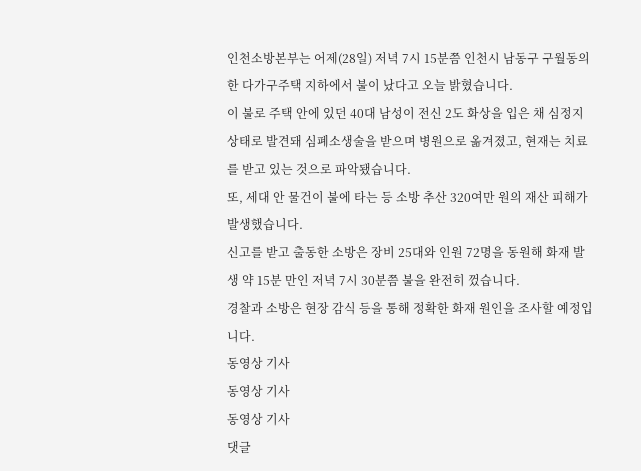인천소방본부는 어제(28일) 저녁 7시 15분쯤 인천시 남동구 구월동의 한 다가구주택 지하에서 불이 났다고 오늘 밝혔습니다.
이 불로 주택 안에 있던 40대 남성이 전신 2도 화상을 입은 채 심정지 상태로 발견돼 심폐소생술을 받으며 병원으로 옮겨졌고, 현재는 치료를 받고 있는 것으로 파악됐습니다.
또, 세대 안 물건이 불에 타는 등 소방 추산 320여만 원의 재산 피해가 발생했습니다.
신고를 받고 출동한 소방은 장비 25대와 인원 72명을 동원해 화재 발생 약 15분 만인 저녁 7시 30분쯤 불을 완전히 껐습니다.
경찰과 소방은 현장 감식 등을 통해 정확한 화재 원인을 조사할 예정입니다.
동영상 기사
동영상 기사
동영상 기사
댓글